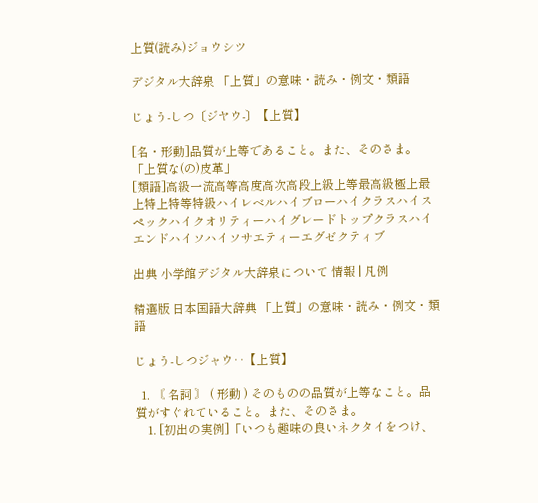上質(読み)ジョウシツ

デジタル大辞泉 「上質」の意味・読み・例文・類語

じょう‐しつ〔ジヤウ‐〕【上質】

[名・形動]品質が上等であること。また、そのさま。「上質な(の)皮革」
[類語]高級一流高等高度高次高段上級上等最高級極上最上特上特等特級ハイレベルハイブローハイクラスハイスペックハイクオリティーハイグレードトップクラスハイエンドハイソハイソサエティーエグゼクティブ

出典 小学館デジタル大辞泉について 情報 | 凡例

精選版 日本国語大辞典 「上質」の意味・読み・例文・類語

じょう‐しつジャウ‥【上質】

  1. 〘 名詞 〙 ( 形動 ) そのものの品質が上等なこと。品質がすぐれていること。また、そのさま。
    1. [初出の実例]「いつも趣味の良いネクタイをつけ、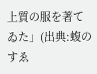上質の服を著てゐた」(出典:蝮のすゑ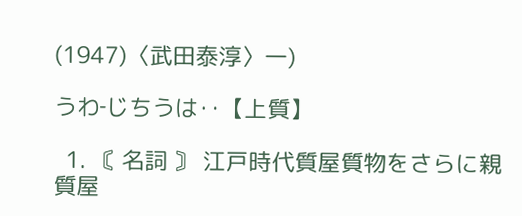(1947)〈武田泰淳〉一)

うわ‐じちうは‥【上質】

  1. 〘 名詞 〙 江戸時代質屋質物をさらに親質屋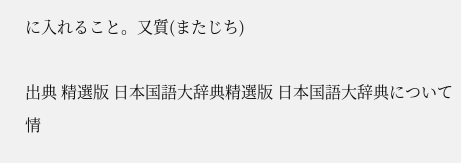に入れること。又質(またじち)

出典 精選版 日本国語大辞典精選版 日本国語大辞典について 情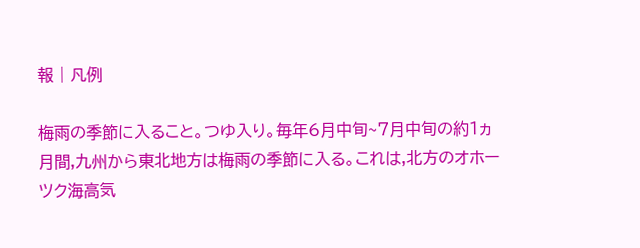報 | 凡例

梅雨の季節に入ること。つゆ入り。毎年6月中旬~7月中旬の約1ヵ月間,九州から東北地方は梅雨の季節に入る。これは,北方のオホーツク海高気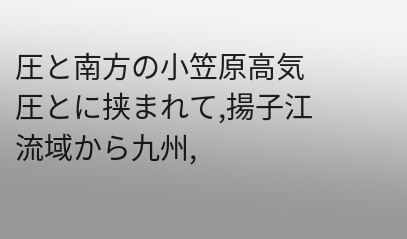圧と南方の小笠原高気圧とに挟まれて,揚子江流域から九州,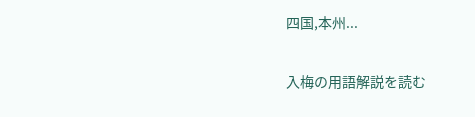四国,本州...

入梅の用語解説を読む